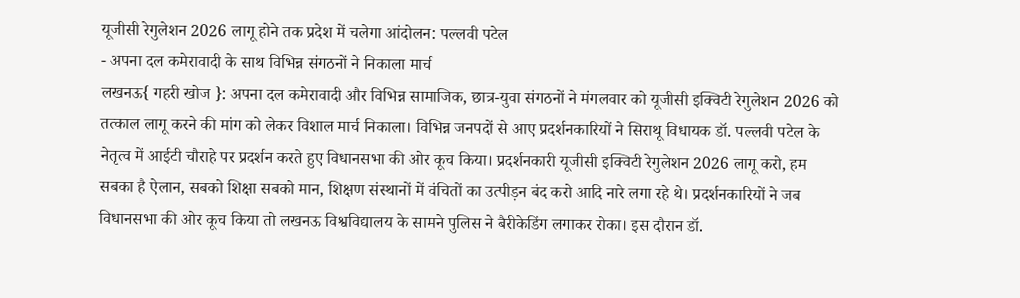यूजीसी रेगुलेशन 2026 लागू होने तक प्रदेश में चलेगा आंदोलन: पल्लवी पटेल
- अपना दल कमेरावादी के साथ विभिन्न संगठनों ने निकाला मार्च
लखनऊ{ गहरी खोज }: अपना दल कमेरावादी और विभिन्न सामाजिक, छात्र-युवा संगठनों ने मंगलवार को यूजीसी इक्विटी रेगुलेशन 2026 को तत्काल लागू करने की मांग को लेकर विशाल मार्च निकाला। विभिन्न जनपदों से आए प्रदर्शनकारियों ने सिराथू विधायक डॉ. पल्लवी पटेल के नेतृत्व में आईटी चौराहे पर प्रदर्शन करते हुए विधानसभा की ओर कूच किया। प्रदर्शनकारी यूजीसी इक्विटी रेगुलेशन 2026 लागू करो, हम सबका है ऐलान, सबको शिक्षा सबको मान, शिक्षण संस्थानों में वंचितों का उत्पीड़न बंद करो आदि नारे लगा रहे थे। प्रदर्शनकारियों ने जब विधानसभा की ओर कूच किया तो लखनऊ विश्वविद्यालय के सामने पुलिस ने बैरीकेडिंग लगाकर रोका। इस दौरान डॉ.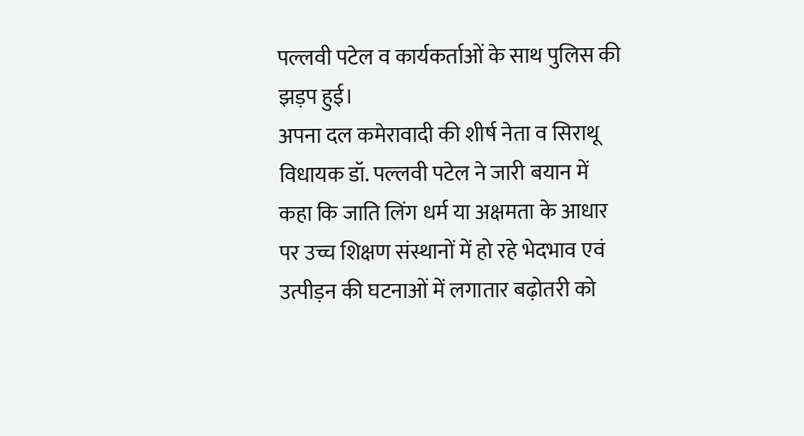पल्लवी पटेल व कार्यकर्ताओं के साथ पुलिस की झड़प हुई।
अपना दल कमेरावादी की शीर्ष नेता व सिराथू विधायक डॉ. पल्लवी पटेल ने जारी बयान में कहा कि जाति लिंग धर्म या अक्षमता के आधार पर उच्च शिक्षण संस्थानों में हो रहे भेदभाव एवं उत्पीड़न की घटनाओं में लगातार बढ़ोतरी को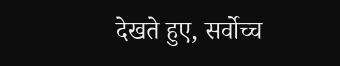देखते हुए, सर्वोच्च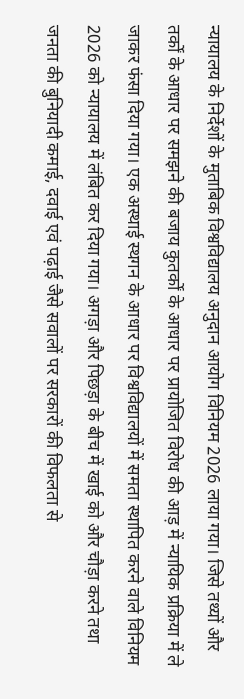न्यायालय के निर्देशों के मुताबिक विश्वविद्यालय अनुदान आयोग विनियम 2026 लाया गया। जिसे तथ्यों और तर्कों के आधार पर समझने की बजाय कुतर्कों के आधार पर प्रायोजित विरोध की आड़ में न्यायिक प्रक्रिया में ले जाकर फंसा दिया गया। एक अस्थाई स्थगन के आधार पर विश्वविद्यालयों में समता स्थापित करने वाले विनियम 2026 को न्यायालय में लंबित कर दिया गया। अगड़ा और पिछड़ा के बीच में खाई को और चौड़ा करने तथा जनता की बुनियादी कमाई, दवाई एवं पढ़ाई जैसे सवालों पर सरकारों की विफलता से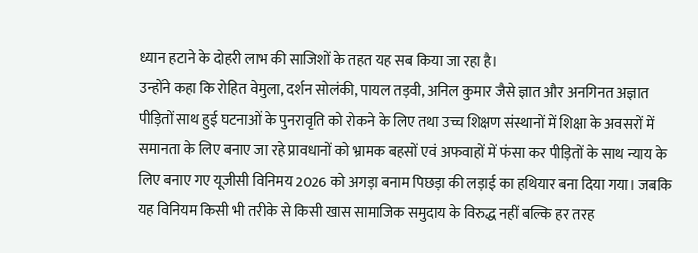ध्यान हटाने के दोहरी लाभ की साजिशों के तहत यह सब किया जा रहा है।
उन्होंने कहा कि रोहित वेमुला, दर्शन सोलंकी, पायल तड़वी, अनिल कुमार जैसे ज्ञात और अनगिनत अज्ञात पीड़ितों साथ हुई घटनाओं के पुनरावृति को रोकने के लिए तथा उच्च शिक्षण संस्थानों में शिक्षा के अवसरों में समानता के लिए बनाए जा रहे प्रावधानों को भ्रामक बहसों एवं अफवाहों में फंसा कर पीड़ितों के साथ न्याय के लिए बनाए गए यूजीसी विनिमय 2026 को अगड़ा बनाम पिछड़ा की लड़ाई का हथियार बना दिया गया। जबकि यह विनियम किसी भी तरीके से किसी खास सामाजिक समुदाय के विरुद्ध नहीं बल्कि हर तरह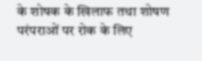के शोषक के खिलाफ तथा शोषण परंपराओं पर रोक के लिए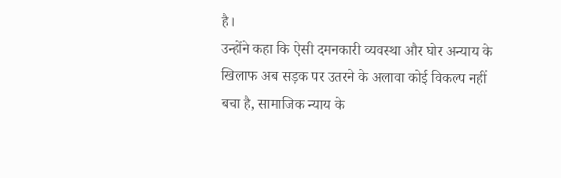है।
उन्होंने कहा कि ऐसी दमनकारी व्यवस्था और घोर अन्याय के खिलाफ अब सड़क पर उतरने के अलावा कोई विकल्प नहीं बचा है, सामाजिक न्याय के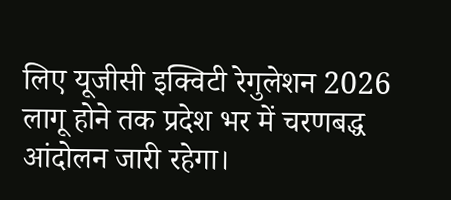लिए यूजीसी इक्विटी रेगुलेशन 2026 लागू होने तक प्रदेश भर में चरणबद्ध आंदोलन जारी रहेगा।